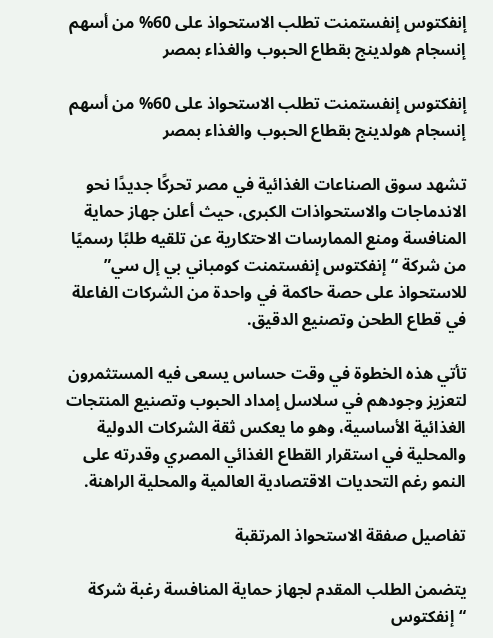إنفكتوس إنفستمنت تطلب الاستحواذ على 60% من أسهم إنسجام هولدينج بقطاع الحبوب والغذاء بمصر

إنفكتوس إنفستمنت تطلب الاستحواذ على 60% من أسهم إنسجام هولدينج بقطاع الحبوب والغذاء بمصر

تشهد سوق الصناعات الغذائية في مصر تحركًا جديدًا نحو الاندماجات والاستحواذات الكبرى، حيث أعلن جهاز حماية المنافسة ومنع الممارسات الاحتكارية عن تلقيه طلبًا رسميًا من شركة “إنفكتوس إنفستمنت كومباني بي إل سي” للاستحواذ على حصة حاكمة في واحدة من الشركات الفاعلة في قطاع الطحن وتصنيع الدقيق.

تأتي هذه الخطوة في وقت حساس يسعى فيه المستثمرون لتعزيز وجودهم في سلاسل إمداد الحبوب وتصنيع المنتجات الغذائية الأساسية، وهو ما يعكس ثقة الشركات الدولية والمحلية في استقرار القطاع الغذائي المصري وقدرته على النمو رغم التحديات الاقتصادية العالمية والمحلية الراهنة.

تفاصيل صفقة الاستحواذ المرتقبة

يتضمن الطلب المقدم لجهاز حماية المنافسة رغبة شركة “إنفكتوس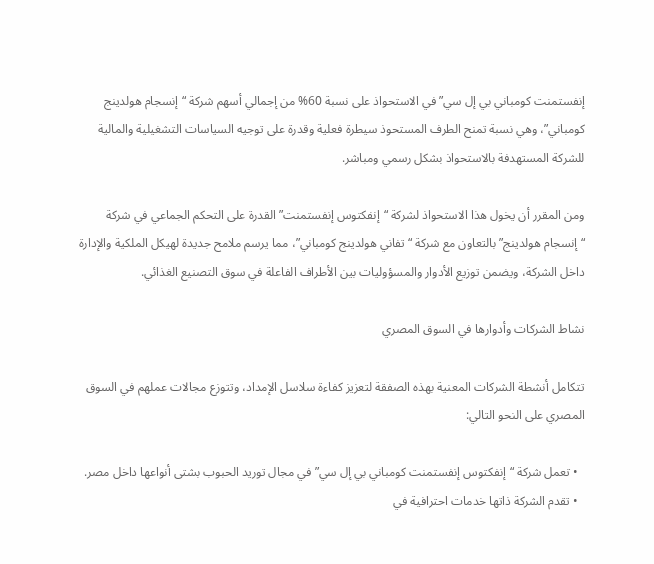إنفستمنت كومباني بي إل سي” في الاستحواذ على نسبة 60% من إجمالي أسهم شركة “إنسجام هولدينج كومباني”، وهي نسبة تمنح الطرف المستحوذ سيطرة فعلية وقدرة على توجيه السياسات التشغيلية والمالية للشركة المستهدفة بالاستحواذ بشكل رسمي ومباشر.

ومن المقرر أن يخول هذا الاستحواذ لشركة “إنفكتوس إنفستمنت” القدرة على التحكم الجماعي في شركة “إنسجام هولدينج” بالتعاون مع شركة “تفاني هولدينج كومباني”، مما يرسم ملامح جديدة لهيكل الملكية والإدارة داخل الشركة، ويضمن توزيع الأدوار والمسؤوليات بين الأطراف الفاعلة في سوق التصنيع الغذائي.

نشاط الشركات وأدوارها في السوق المصري

تتكامل أنشطة الشركات المعنية بهذه الصفقة لتعزيز كفاءة سلاسل الإمداد، وتتوزع مجالات عملهم في السوق المصري على النحو التالي:

  • تعمل شركة “إنفكتوس إنفستمنت كومباني بي إل سي” في مجال توريد الحبوب بشتى أنواعها داخل مصر.
  • تقدم الشركة ذاتها خدمات احترافية في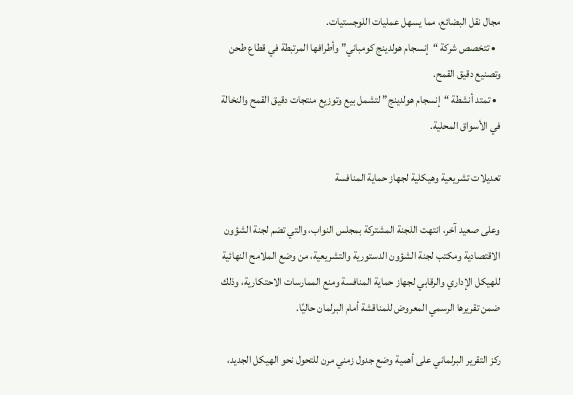مجال نقل البضائع، مما يسهل عمليات اللوجستيات.
  • تتخصص شركة “إنسجام هولدينج كومباني” وأطرافها المرتبطة في قطاع طحن وتصنيع دقيق القمح.
  • تمتد أنشطة “إنسجام هولدينج” لتشمل بيع وتوزيع منتجات دقيق القمح والنخالة في الأسواق المحلية.

تعديلات تشريعية وهيكلية لجهاز حماية المنافسة

وعلى صعيد آخر، انتهت اللجنة المشتركة بمجلس النواب، والتي تضم لجنة الشؤون الاقتصادية ومكتب لجنة الشؤون الدستورية والتشريعية، من وضع الملامح النهائية للهيكل الإداري والرقابي لجهاز حماية المنافسة ومنع الممارسات الاحتكارية، وذلك ضمن تقريرها الرسمي المعروض للمناقشة أمام البرلمان حاليًا.

ركز التقرير البرلماني على أهمية وضع جدول زمني مرن للتحول نحو الهيكل الجديد،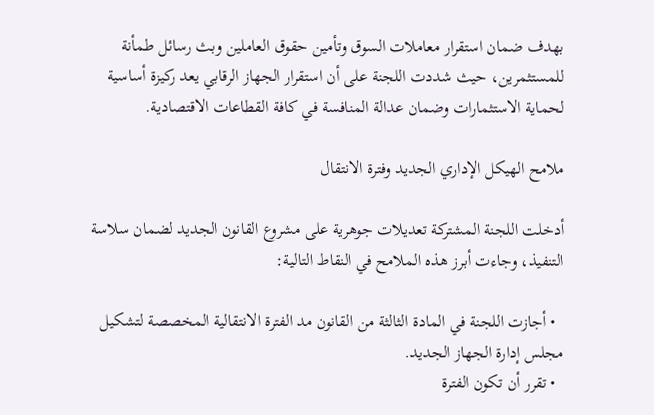بهدف ضمان استقرار معاملات السوق وتأمين حقوق العاملين وبث رسائل طمأنة للمستثمرين، حيث شددت اللجنة على أن استقرار الجهاز الرقابي يعد ركيزة أساسية لحماية الاستثمارات وضمان عدالة المنافسة في كافة القطاعات الاقتصادية.

ملامح الهيكل الإداري الجديد وفترة الانتقال

أدخلت اللجنة المشتركة تعديلات جوهرية على مشروع القانون الجديد لضمان سلاسة التنفيذ، وجاءت أبرز هذه الملامح في النقاط التالية:

  • أجازت اللجنة في المادة الثالثة من القانون مد الفترة الانتقالية المخصصة لتشكيل مجلس إدارة الجهاز الجديد.
  • تقرر أن تكون الفترة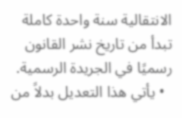الانتقالية سنة واحدة كاملة تبدأ من تاريخ نشر القانون رسميًا في الجريدة الرسمية.
  • يأتي هذا التعديل بدلاً من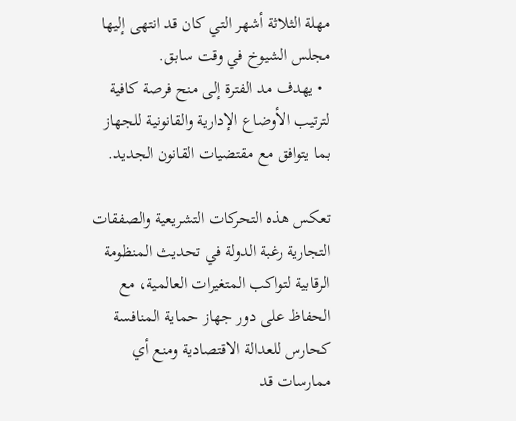مهلة الثلاثة أشهر التي كان قد انتهى إليها مجلس الشيوخ في وقت سابق.
  • يهدف مد الفترة إلى منح فرصة كافية لترتيب الأوضاع الإدارية والقانونية للجهاز بما يتوافق مع مقتضيات القانون الجديد.

تعكس هذه التحركات التشريعية والصفقات التجارية رغبة الدولة في تحديث المنظومة الرقابية لتواكب المتغيرات العالمية، مع الحفاظ على دور جهاز حماية المنافسة كحارس للعدالة الاقتصادية ومنع أي ممارسات قد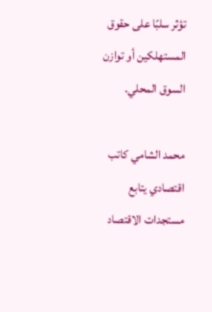تؤثر سلبًا على حقوق المستهلكين أو توازن السوق المحلي.

محمد الشامي كاتب اقتصادي يتابع مستجدات الاقتصاد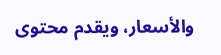والأسعار، ويقدم محتوى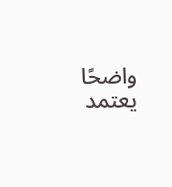واضحًا يعتمد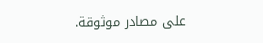على مصادر موثوقة.